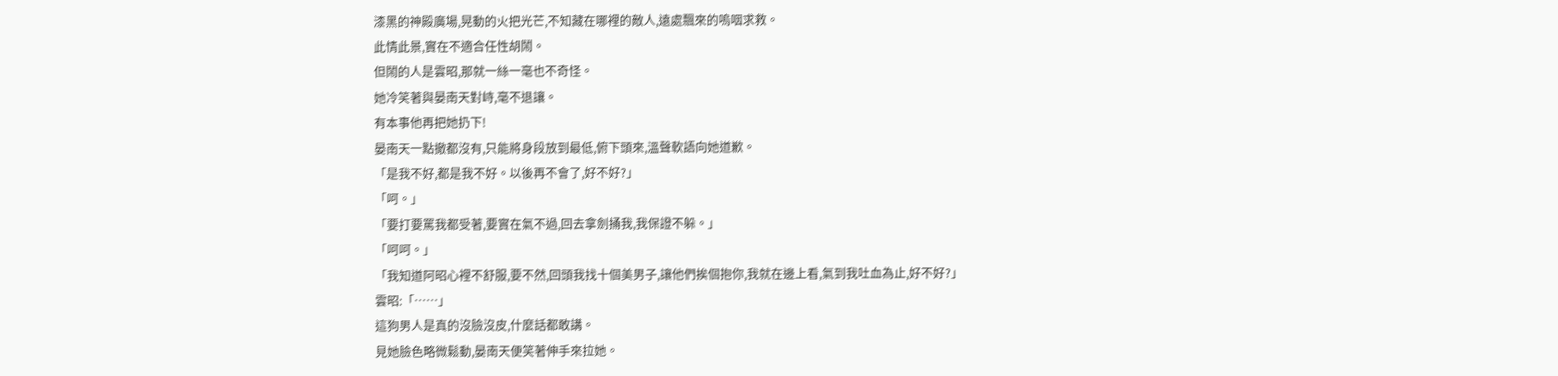漆黑的神殿廣場,晃動的火把光芒,不知藏在哪裡的敵人,遠處飄來的嗚咽求救。
此情此景,實在不適合任性胡鬧。
但鬧的人是雲昭,那就一絲一毫也不奇怪。
她冷笑著與晏南天對峙,毫不退讓。
有本事他再把她扔下!
晏南天一點撤都沒有,只能將身段放到最低,俯下頭來,溫聲軟語向她道歉。
「是我不好,都是我不好。以後再不會了,好不好?」
「呵。」
「要打要罵我都受著,要實在氣不過,回去拿劍捅我,我保證不躲。」
「呵呵。」
「我知道阿昭心裡不舒服,要不然,回頭我找十個美男子,讓他們挨個抱你,我就在邊上看,氣到我吐血為止,好不好?」
雲昭:「……」
這狗男人是真的沒臉沒皮,什麼話都敢講。
見她臉色略微鬆動,晏南天便笑著伸手來拉她。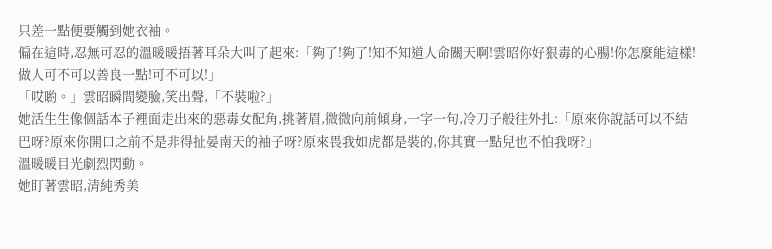只差一點便要觸到她衣袖。
偏在這時,忍無可忍的溫暖暖捂著耳朵大叫了起來:「夠了!夠了!知不知道人命關天啊!雲昭你好狠毒的心腸!你怎麼能這樣!做人可不可以善良一點!可不可以!」
「哎喲。」雲昭瞬間變臉,笑出聲,「不裝啦?」
她活生生像個話本子裡面走出來的惡毒女配角,挑著眉,微微向前傾身,一字一句,冷刀子般往外扎:「原來你說話可以不結巴呀?原來你開口之前不是非得扯晏南天的袖子呀?原來畏我如虎都是裝的,你其實一點兒也不怕我呀?」
溫暖暖目光劇烈閃動。
她盯著雲昭,清純秀美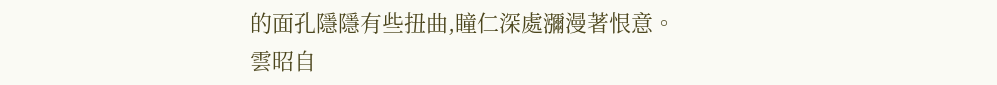的面孔隱隱有些扭曲,瞳仁深處瀰漫著恨意。
雲昭自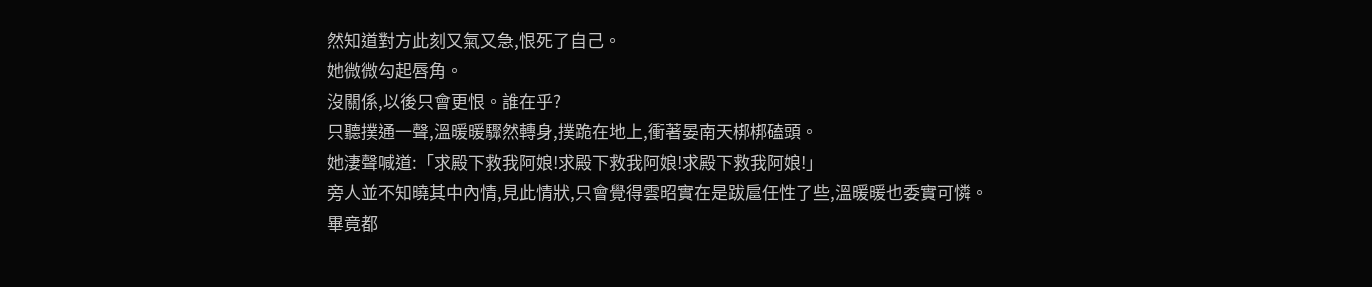然知道對方此刻又氣又急,恨死了自己。
她微微勾起唇角。
沒關係,以後只會更恨。誰在乎?
只聽撲通一聲,溫暖暖驟然轉身,撲跪在地上,衝著晏南天梆梆磕頭。
她淒聲喊道:「求殿下救我阿娘!求殿下救我阿娘!求殿下救我阿娘!」
旁人並不知曉其中內情,見此情狀,只會覺得雲昭實在是跋扈任性了些,溫暖暖也委實可憐。
畢竟都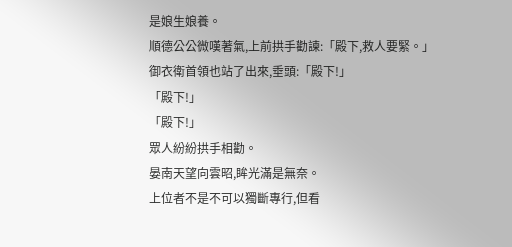是娘生娘養。
順德公公微嘆著氣,上前拱手勸諫:「殿下,救人要緊。」
御衣衛首領也站了出來,垂頭:「殿下!」
「殿下!」
「殿下!」
眾人紛紛拱手相勸。
晏南天望向雲昭,眸光滿是無奈。
上位者不是不可以獨斷專行,但看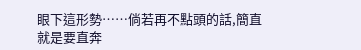眼下這形勢……倘若再不點頭的話,簡直就是要直奔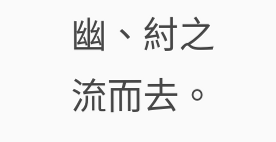幽、紂之流而去。